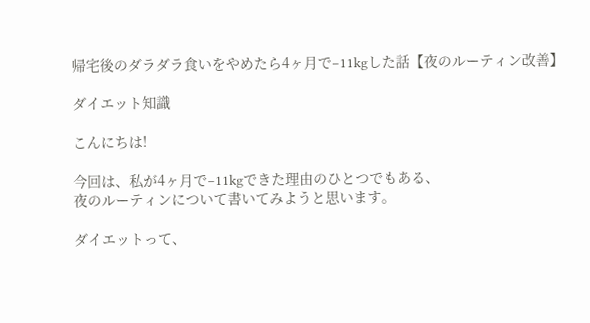帰宅後のダラダラ食いをやめたら4ヶ月で−11kgした話【夜のルーティン改善】

ダイエット知識

こんにちは!

今回は、私が4ヶ月で−11kgできた理由のひとつでもある、
夜のルーティンについて書いてみようと思います。

ダイエットって、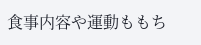食事内容や運動ももち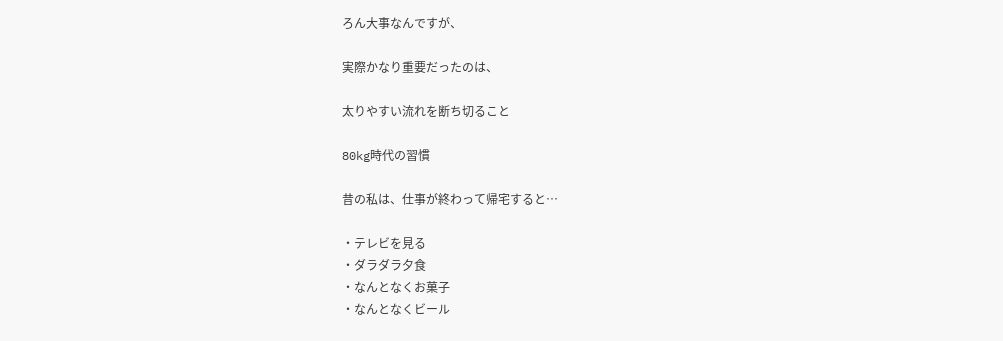ろん大事なんですが、

実際かなり重要だったのは、

太りやすい流れを断ち切ること

80kg時代の習慣

昔の私は、仕事が終わって帰宅すると…

・テレビを見る
・ダラダラ夕食
・なんとなくお菓子
・なんとなくビール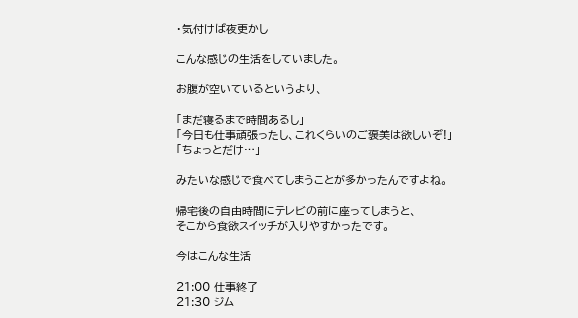・気付けば夜更かし

こんな感じの生活をしていました。

お腹が空いているというより、

「まだ寝るまで時間あるし」
「今日も仕事頑張ったし、これくらいのご褒美は欲しいぞ!」
「ちょっとだけ…」

みたいな感じで食べてしまうことが多かったんですよね。

帰宅後の自由時間にテレビの前に座ってしまうと、
そこから食欲スイッチが入りやすかったです。

今はこんな生活

21:00 仕事終了
21:30 ジム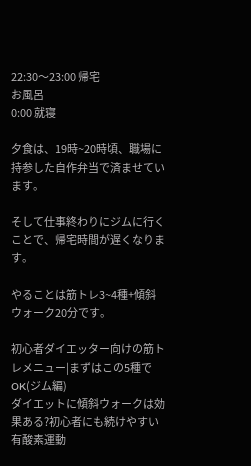22:30〜23:00 帰宅
お風呂
0:00 就寝

夕食は、19時~20時頃、職場に持参した自作弁当で済ませています。

そして仕事終わりにジムに行くことで、帰宅時間が遅くなります。

やることは筋トレ3~4種+傾斜ウォーク20分です。

初心者ダイエッター向けの筋トレメニュー|まずはこの5種でOK(ジム編)
ダイエットに傾斜ウォークは効果ある?初心者にも続けやすい有酸素運動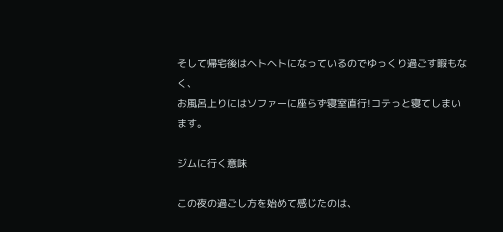そして帰宅後はヘトヘトになっているのでゆっくり過ごす暇もなく、
お風呂上りにはソファーに座らず寝室直行!コテっと寝てしまいます。

ジムに行く意味

この夜の過ごし方を始めて感じたのは、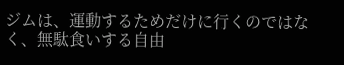ジムは、運動するためだけに行くのではなく、無駄食いする自由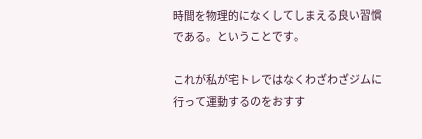時間を物理的になくしてしまえる良い習慣である。ということです。

これが私が宅トレではなくわざわざジムに行って運動するのをおすす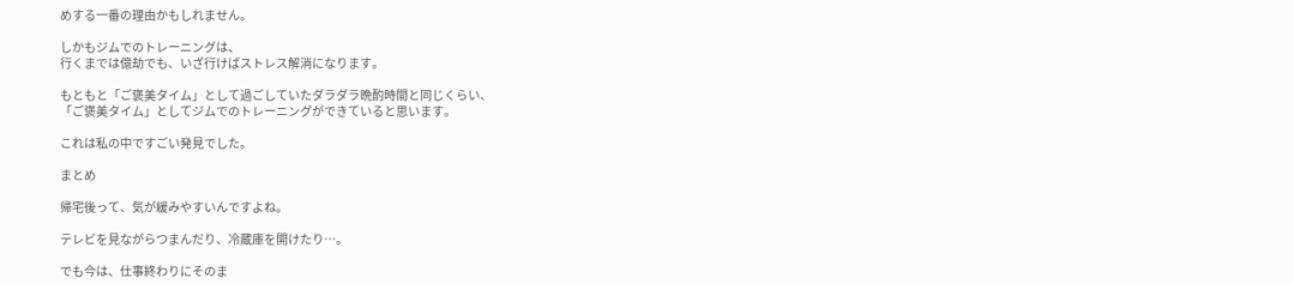めする一番の理由かもしれません。

しかもジムでのトレーニングは、
行くまでは億劫でも、いざ行けばストレス解消になります。

もともと「ご褒美タイム」として過ごしていたダラダラ晩酌時間と同じくらい、
「ご褒美タイム」としてジムでのトレーニングができていると思います。

これは私の中ですごい発見でした。

まとめ

帰宅後って、気が緩みやすいんですよね。

テレビを見ながらつまんだり、冷蔵庫を開けたり…。

でも今は、仕事終わりにそのま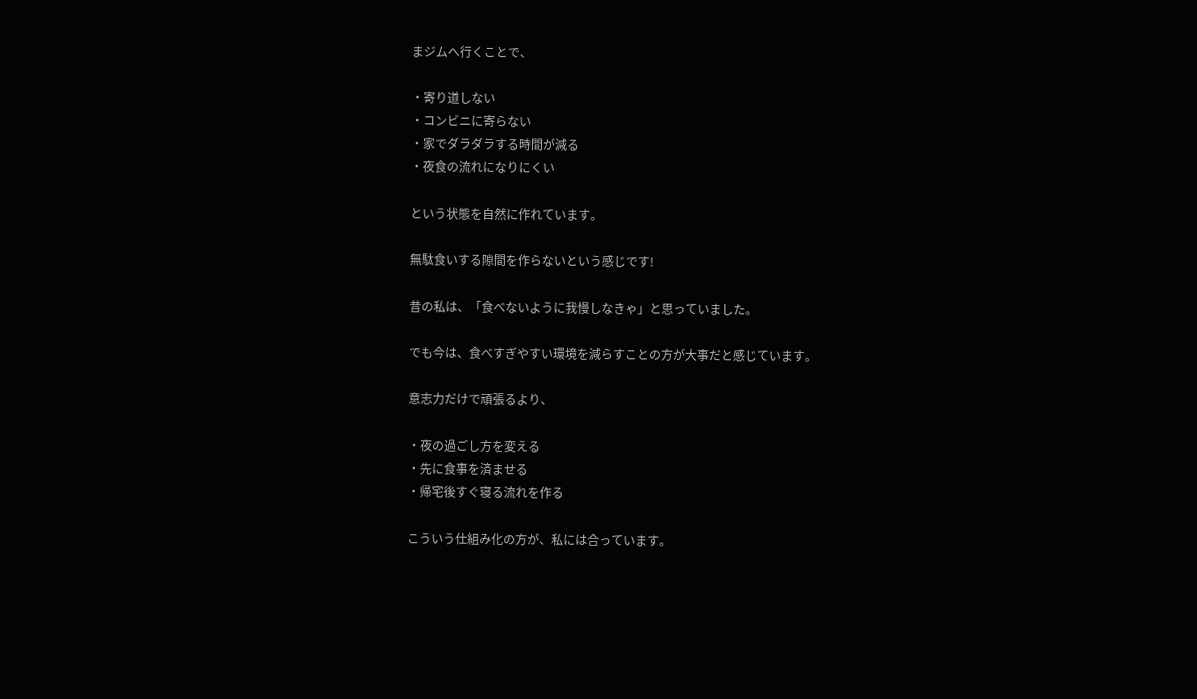まジムへ行くことで、

・寄り道しない
・コンビニに寄らない
・家でダラダラする時間が減る
・夜食の流れになりにくい

という状態を自然に作れています。

無駄食いする隙間を作らないという感じです!

昔の私は、「食べないように我慢しなきゃ」と思っていました。

でも今は、食べすぎやすい環境を減らすことの方が大事だと感じています。

意志力だけで頑張るより、

・夜の過ごし方を変える
・先に食事を済ませる
・帰宅後すぐ寝る流れを作る

こういう仕組み化の方が、私には合っています。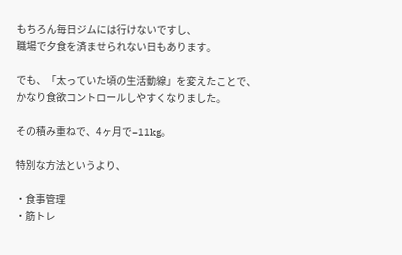もちろん毎日ジムには行けないですし、
職場で夕食を済ませられない日もあります。

でも、「太っていた頃の生活動線」を変えたことで、
かなり食欲コントロールしやすくなりました。

その積み重ねで、4ヶ月で−11kg。

特別な方法というより、

・食事管理
・筋トレ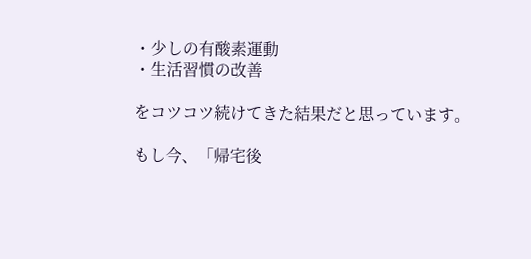・少しの有酸素運動
・生活習慣の改善

をコツコツ続けてきた結果だと思っています。

もし今、「帰宅後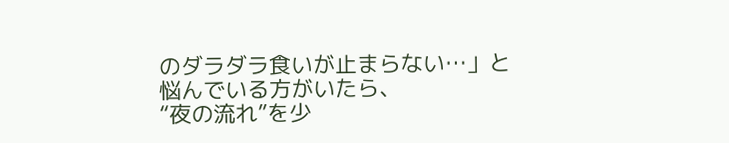のダラダラ食いが止まらない…」と悩んでいる方がいたら、
“夜の流れ”を少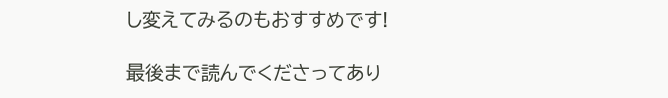し変えてみるのもおすすめです!

最後まで読んでくださってあり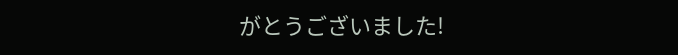がとうございました!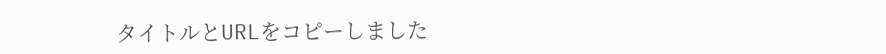タイトルとURLをコピーしました